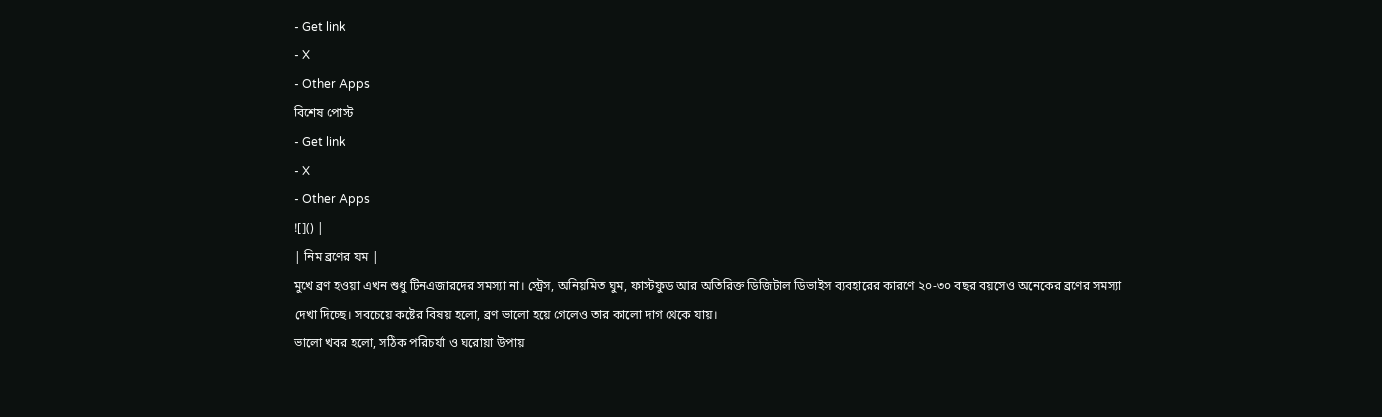- Get link
- X
- Other Apps
বিশেষ পোস্ট
- Get link
- X
- Other Apps
![]() |
| নিম ব্রণের যম |
মুখে ব্রণ হওয়া এখন শুধু টিনএজারদের সমস্যা না। স্ট্রেস, অনিয়মিত ঘুম, ফাস্টফুড আর অতিরিক্ত ডিজিটাল ডিভাইস ব্যবহারের কারণে ২০-৩০ বছর বয়সেও অনেকের ব্রণের সমস্যা দেখা দিচ্ছে। সবচেয়ে কষ্টের বিষয় হলো, ব্রণ ভালো হয়ে গেলেও তার কালো দাগ থেকে যায়।
ভালো খবর হলো, সঠিক পরিচর্যা ও ঘরোয়া উপায়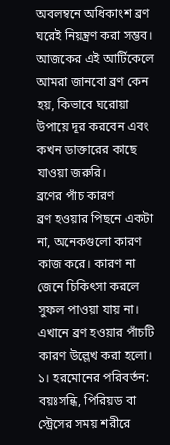অবলম্বনে অধিকাংশ ব্রণ ঘরেই নিয়ন্ত্রণ করা সম্ভব। আজকের এই আর্টিকেলে আমরা জানবো ব্রণ কেন হয়, কিভাবে ঘরোয়া উপায়ে দূর করবেন এবং কখন ডাক্তারের কাছে যাওয়া জরুরি।
ব্রণের পাঁচ কারণ
ব্রণ হওয়ার পিছনে একটা না, অনেকগুলো কারণ কাজ করে। কারণ না জেনে চিকিৎসা করলে সুফল পাওয়া যায় না। এখানে ব্রণ হওয়ার পাঁচটি কারণ উল্লেখ করা হলো।
১। হরমোনের পরিবর্তন: বয়ঃসন্ধি, পিরিয়ড বা স্ট্রেসের সময় শরীরে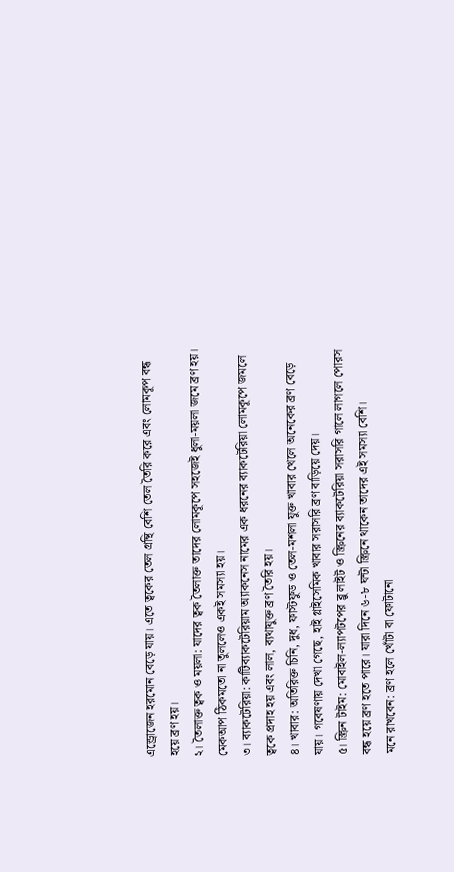এন্ড্রোজেন হরমোন বেড়ে যায়। এতে ত্বকের তেল গ্রন্থি বেশি তেল তৈরি করে এবং লোমকূপ বন্ধ হয়ে ব্রণ হয়।
২। তৈলাক্ত ত্বক ও ময়লা: যাদের ত্বক তৈলাক্ত তাদের লোমকূপে সহজেই ধুলা-ময়লা জমে ব্রণ হয়। মেকআপ ঠিকমতো না তুললেও একই সমস্যা হয়।
৩। ব্যাকটেরিয়া: কাটিব্যাকটেরিয়াম অ্যাকনেস নামের এক ধরনের ব্যাকটেরিয়া লোমকূপে জমলে ত্বকে প্রদাহ হয় এবং লাল, ব্যথাযুক্ত ব্রণ তৈরি হয়।
৪। খাবার: অতিরিক্ত চিনি, দুধ, ফাস্টফুড ও তেল-মশলা যুক্ত খাবার খেলে অনেকের ব্রণ বেড়ে যায়। গবেষণায় দেখা গেছে, হাই গ্লাইসেমিক খাবার সরাসরি ব্রণ বাড়িয়ে দেয়।
৫। স্ক্রিন টাইম: মোবাইল-ল্যাপটপের ব্লু লাইট ও স্ক্রিনের ব্যাকটেরিয়া সরাসরি গালে লাগলে পোরস বন্ধ হয়ে ব্রণ হতে পারে। যারা দিনে ৬-৮ ঘন্টা স্ক্রিনে থাকেন তাদের এই সমস্যা বেশি।
মনে রাখবেন: ব্রণ হলে খোঁটা বা ফোটানো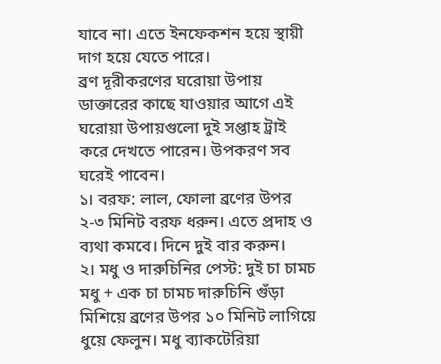যাবে না। এতে ইনফেকশন হয়ে স্থায়ী দাগ হয়ে যেতে পারে।
ব্রণ দূরীকরণের ঘরোয়া উপায়
ডাক্তারের কাছে যাওয়ার আগে এই ঘরোয়া উপায়গুলো দুই সপ্তাহ ট্রাই করে দেখতে পারেন। উপকরণ সব ঘরেই পাবেন।
১। বরফ: লাল, ফোলা ব্রণের উপর ২-৩ মিনিট বরফ ধরুন। এতে প্রদাহ ও ব্যথা কমবে। দিনে দুই বার করুন।
২। মধু ও দারুচিনির পেস্ট: দুই চা চামচ মধু + এক চা চামচ দারুচিনি গুঁড়া মিশিয়ে ব্রণের উপর ১০ মিনিট লাগিয়ে ধুয়ে ফেলুন। মধু ব্যাকটেরিয়া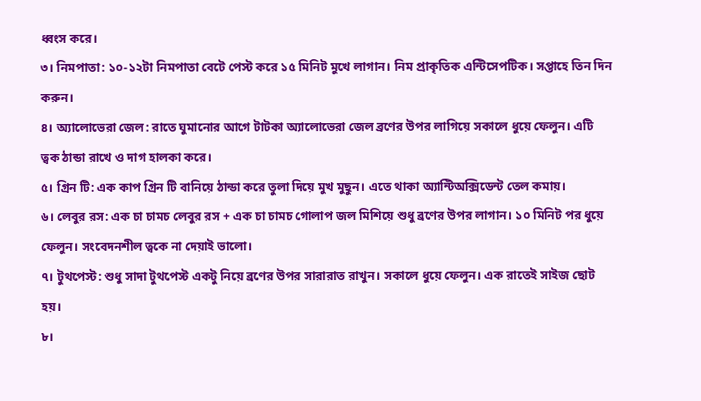ধ্বংস করে।
৩। নিমপাতা: ১০-১২টা নিমপাতা বেটে পেস্ট করে ১৫ মিনিট মুখে লাগান। নিম প্রাকৃতিক এন্টিসেপটিক। সপ্তাহে তিন দিন করুন।
৪। অ্যালোভেরা জেল: রাতে ঘুমানোর আগে টাটকা অ্যালোভেরা জেল ব্রণের উপর লাগিয়ে সকালে ধুয়ে ফেলুন। এটি ত্বক ঠান্ডা রাখে ও দাগ হালকা করে।
৫। গ্রিন টি: এক কাপ গ্রিন টি বানিয়ে ঠান্ডা করে তুলা দিয়ে মুখ মুছুন। এতে থাকা অ্যান্টিঅক্সিডেন্ট তেল কমায়।
৬। লেবুর রস: এক চা চামচ লেবুর রস + এক চা চামচ গোলাপ জল মিশিয়ে শুধু ব্রণের উপর লাগান। ১০ মিনিট পর ধুয়ে ফেলুন। সংবেদনশীল ত্বকে না দেয়াই ভালো।
৭। টুথপেস্ট: শুধু সাদা টুথপেস্ট একটু নিয়ে ব্রণের উপর সারারাত রাখুন। সকালে ধুয়ে ফেলুন। এক রাতেই সাইজ ছোট হয়।
৮।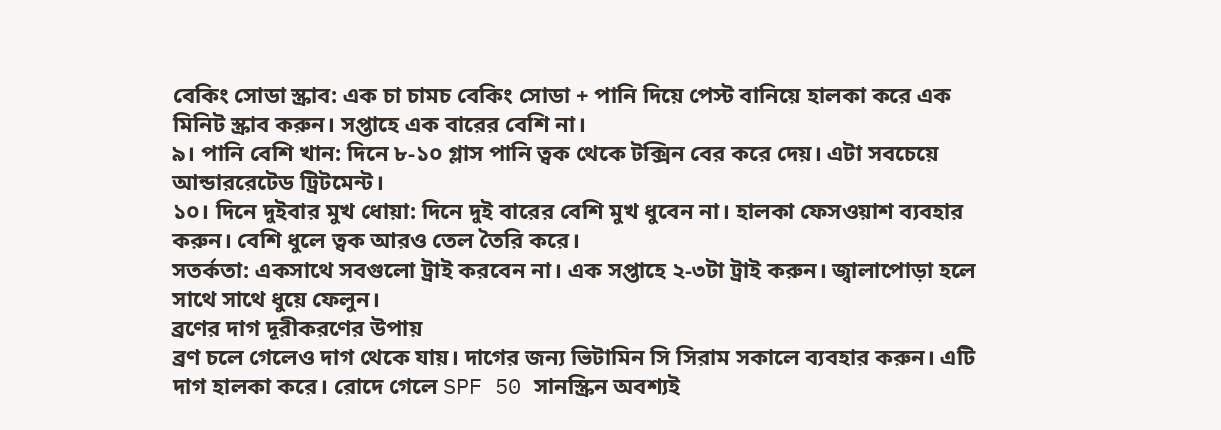বেকিং সোডা স্ক্রাব: এক চা চামচ বেকিং সোডা + পানি দিয়ে পেস্ট বানিয়ে হালকা করে এক মিনিট স্ক্রাব করুন। সপ্তাহে এক বারের বেশি না।
৯। পানি বেশি খান: দিনে ৮-১০ গ্লাস পানি ত্বক থেকে টক্সিন বের করে দেয়। এটা সবচেয়ে আন্ডাররেটেড ট্রিটমেন্ট।
১০। দিনে দুইবার মুখ ধোয়া: দিনে দুই বারের বেশি মুখ ধুবেন না। হালকা ফেসওয়াশ ব্যবহার করুন। বেশি ধুলে ত্বক আরও তেল তৈরি করে।
সতর্কতা: একসাথে সবগুলো ট্রাই করবেন না। এক সপ্তাহে ২-৩টা ট্রাই করুন। জ্বালাপোড়া হলে সাথে সাথে ধুয়ে ফেলুন।
ব্রণের দাগ দূরীকরণের উপায়
ব্রণ চলে গেলেও দাগ থেকে যায়। দাগের জন্য ভিটামিন সি সিরাম সকালে ব্যবহার করুন। এটি দাগ হালকা করে। রোদে গেলে SPF 50 সানস্ক্রিন অবশ্যই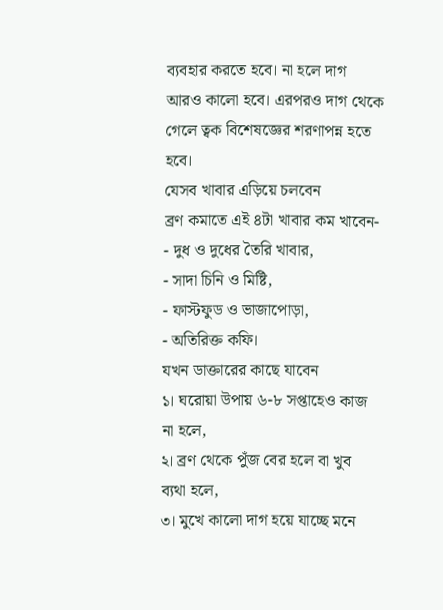ব্যবহার করতে হবে। না হলে দাগ আরও কালো হবে। এরপরও দাগ থেকে গেলে ত্বক বিশেষজ্ঞের শরণাপন্ন হতে হবে।
যেসব খাবার এড়িয়ে চলবেন
ব্রণ কমাতে এই ৪টা খাবার কম খাবেন-
- দুধ ও দুধের তৈরি খাবার,
- সাদা চিনি ও মিষ্টি,
- ফাস্টফুড ও ভাজাপোড়া,
- অতিরিক্ত কফি।
যখন ডাক্তারের কাছে যাবেন
১। ঘরোয়া উপায় ৬-৮ সপ্তাহেও কাজ না হলে,
২। ব্রণ থেকে পুঁজ বের হলে বা খুব ব্যথা হলে,
৩। মুখে কালো দাগ হয়ে যাচ্ছে মনে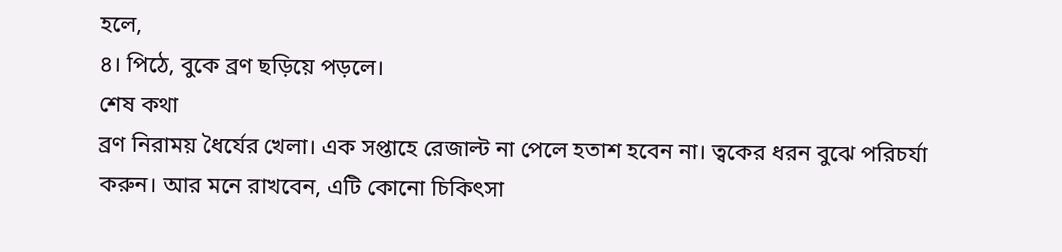হলে,
৪। পিঠে, বুকে ব্রণ ছড়িয়ে পড়লে।
শেষ কথা
ব্রণ নিরাময় ধৈর্যের খেলা। এক সপ্তাহে রেজাল্ট না পেলে হতাশ হবেন না। ত্বকের ধরন বুঝে পরিচর্যা করুন। আর মনে রাখবেন, এটি কোনো চিকিৎসা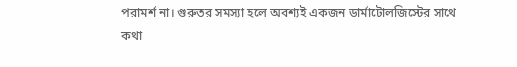পরামর্শ না। গুরুতর সমস্যা হলে অবশ্যই একজন ডার্মাটোলজিস্টের সাথে কথা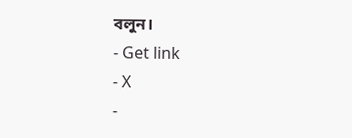বলুন।
- Get link
- X
-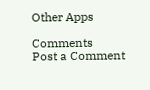Other Apps

Comments
Post a Comment